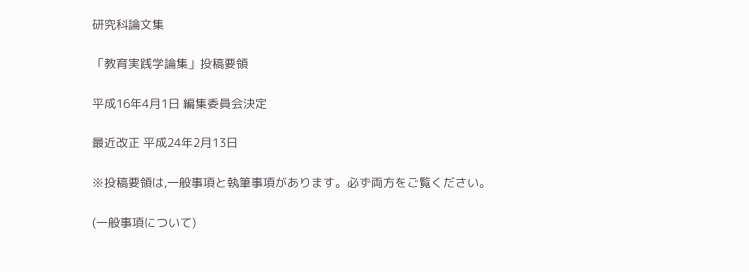研究科論文集

「教育実践学論集」投稿要領

平成16年4月1日 編集委員会決定

最近改正 平成24年2月13日

※投稿要領は,一般事項と執筆事項があります。必ず両方をご覧ください。

(一般事項について)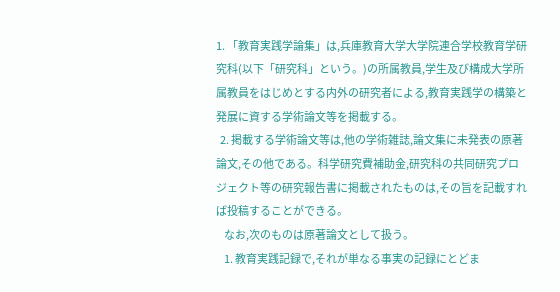1. 「教育実践学論集」は,兵庫教育大学大学院連合学校教育学研究科(以下「研究科」という。)の所属教員,学生及び構成大学所属教員をはじめとする内外の研究者による,教育実践学の構築と発展に資する学術論文等を掲載する。
  2. 掲載する学術論文等は,他の学術雑誌,論文集に未発表の原著論文,その他である。科学研究費補助金,研究科の共同研究プロジェクト等の研究報告書に掲載されたものは,その旨を記載すれば投稿することができる。
    なお,次のものは原著論文として扱う。
    1. 教育実践記録で,それが単なる事実の記録にとどま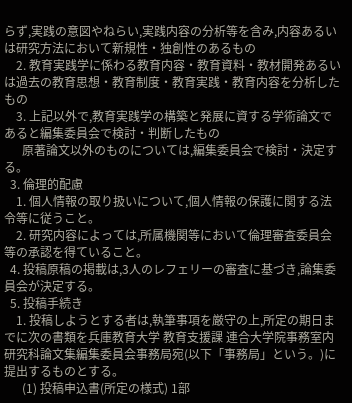らず,実践の意図やねらい,実践内容の分析等を含み,内容あるいは研究方法において新規性・独創性のあるもの
    2. 教育実践学に係わる教育内容・教育資料・教材開発あるいは過去の教育思想・教育制度・教育実践・教育内容を分析したもの
    3. 上記以外で,教育実践学の構築と発展に資する学術論文であると編集委員会で検討・判断したもの
      原著論文以外のものについては,編集委員会で検討・決定する。
  3. 倫理的配慮
    1. 個人情報の取り扱いについて,個人情報の保護に関する法令等に従うこと。
    2. 研究内容によっては,所属機関等において倫理審査委員会等の承認を得ていること。
  4. 投稿原稿の掲載は,3人のレフェリーの審査に基づき,論集委員会が決定する。
  5. 投稿手続き
    1. 投稿しようとする者は,執筆事項を厳守の上,所定の期日までに次の書類を兵庫教育大学 教育支援課 連合大学院事務室内 研究科論文集編集委員会事務局宛(以下「事務局」という。)に提出するものとする。
      (1) 投稿申込書(所定の様式) 1部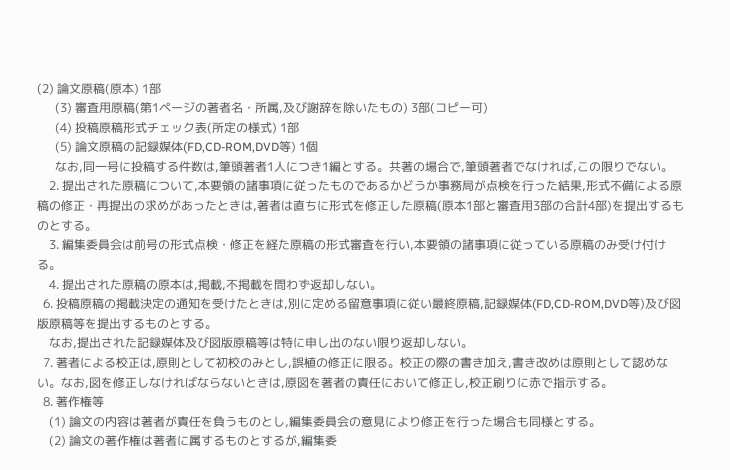(2) 論文原稿(原本) 1部
      (3) 審査用原稿(第1ページの著者名・所属,及び謝辞を除いたもの) 3部(コピー可)
      (4) 投稿原稿形式チェック表(所定の様式) 1部
      (5) 論文原稿の記録媒体(FD,CD-ROM,DVD等) 1個
      なお,同一号に投稿する件数は,筆頭著者1人につき1編とする。共著の場合で,筆頭著者でなければ,この限りでない。
    2. 提出された原稿について,本要領の諸事項に従ったものであるかどうか事務局が点検を行った結果,形式不備による原稿の修正・再提出の求めがあったときは,著者は直ちに形式を修正した原稿(原本1部と審査用3部の合計4部)を提出するものとする。
    3. 編集委員会は前号の形式点検・修正を経た原稿の形式審査を行い,本要領の諸事項に従っている原稿のみ受け付ける。
    4. 提出された原稿の原本は,掲載,不掲載を問わず返却しない。
  6. 投稿原稿の掲載決定の通知を受けたときは,別に定める留意事項に従い最終原稿,記録媒体(FD,CD-ROM,DVD等)及び図版原稿等を提出するものとする。
    なお,提出された記録媒体及び図版原稿等は特に申し出のない限り返却しない。
  7. 著者による校正は,原則として初校のみとし,誤植の修正に限る。校正の際の書き加え,書き改めは原則として認めない。なお,図を修正しなければならないときは,原図を著者の責任において修正し,校正刷りに赤で指示する。
  8. 著作権等
    (1) 論文の内容は著者が責任を負うものとし,編集委員会の意見により修正を行った場合も同様とする。
    (2) 論文の著作権は著者に属するものとするが,編集委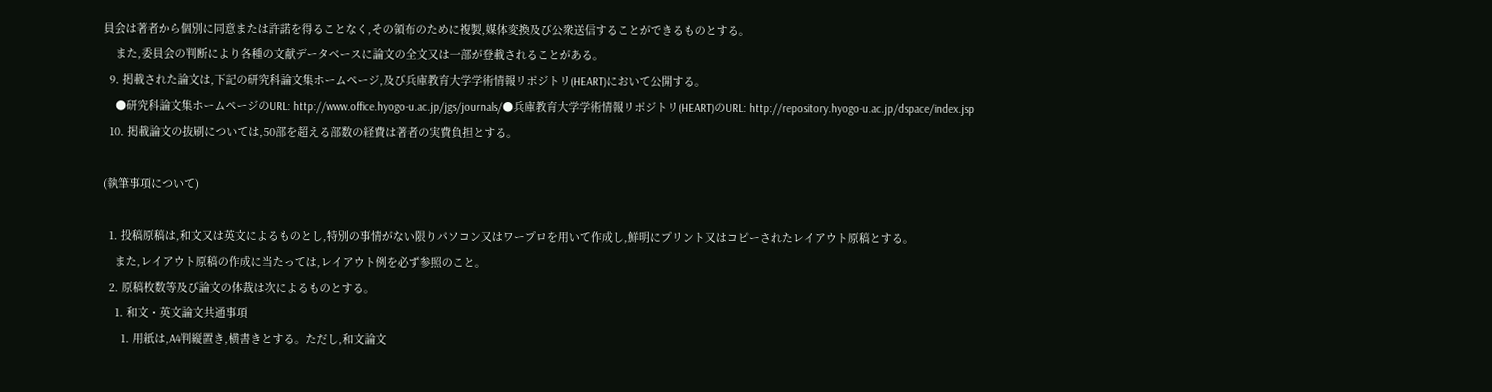員会は著者から個別に同意または許諾を得ることなく,その領布のために複製,媒体変換及び公衆送信することができるものとする。
    また,委員会の判断により各種の文献データベースに論文の全文又は一部が登載されることがある。
  9. 掲載された論文は,下記の研究科論文集ホームページ,及び兵庫教育大学学術情報リポジトリ(HEART)において公開する。
    ●研究科論文集ホームページのURL: http://www.office.hyogo-u.ac.jp/jgs/journals/●兵庫教育大学学術情報リポジトリ(HEART)のURL: http://repository.hyogo-u.ac.jp/dspace/index.jsp
  10. 掲載論文の抜刷については,50部を超える部数の経費は著者の実費負担とする。

(執筆事項について)

  1. 投稿原稿は,和文又は英文によるものとし,特別の事情がない限りパソコン又はワープロを用いて作成し,鮮明にプリント又はコピーされたレイアウト原稿とする。
    また,レイアウト原稿の作成に当たっては,レイアウト例を必ず参照のこと。
  2. 原稿枚数等及び論文の体裁は次によるものとする。
    1. 和文・英文論文共通事項
      1. 用紙は,A4判縦置き,横書きとする。ただし,和文論文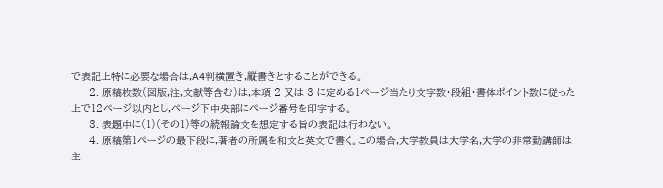で表記上特に必要な場合は,A4判横置き,縦書きとすることができる。
      2. 原稿枚数(図版,注,文献等含む)は,本項 2 又は 3 に定める1ページ当たり文字数・段組・書体ポイント数に従った上で12ページ以内とし,ページ下中央部にページ番号を印字する。
      3. 表題中に(1)(その1)等の続報論文を想定する旨の表記は行わない。
      4. 原稿第1ページの最下段に,著者の所属を和文と英文で書く。この場合,大学教員は大学名,大学の非常勤講師は主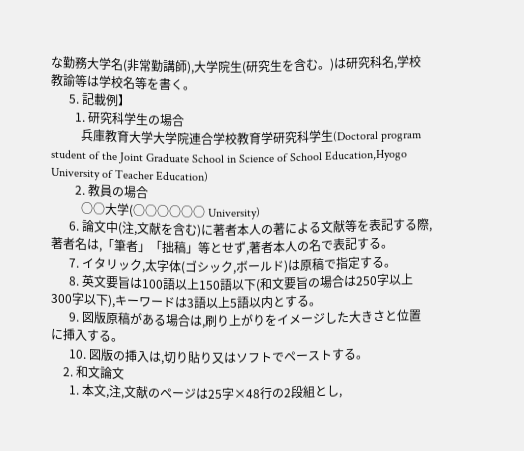な勤務大学名(非常勤講師),大学院生(研究生を含む。)は研究科名,学校教諭等は学校名等を書く。
      5. 記載例】
        1. 研究科学生の場合
          兵庫教育大学大学院連合学校教育学研究科学生(Doctoral program student of the Joint Graduate School in Science of School Education,Hyogo University of Teacher Education)
        2. 教員の場合
          ○○大学(○○○○○○ University)
      6. 論文中(注,文献を含む)に著者本人の著による文献等を表記する際,著者名は,「筆者」「拙稿」等とせず,著者本人の名で表記する。
      7. イタリック,太字体(ゴシック,ボールド)は原稿で指定する。
      8. 英文要旨は100語以上150語以下(和文要旨の場合は250字以上300字以下),キーワードは3語以上5語以内とする。
      9. 図版原稿がある場合は,刷り上がりをイメージした大きさと位置に挿入する。
      10. 図版の挿入は,切り貼り又はソフトでペーストする。
    2. 和文論文
      1. 本文,注,文献のページは25字×48行の2段組とし,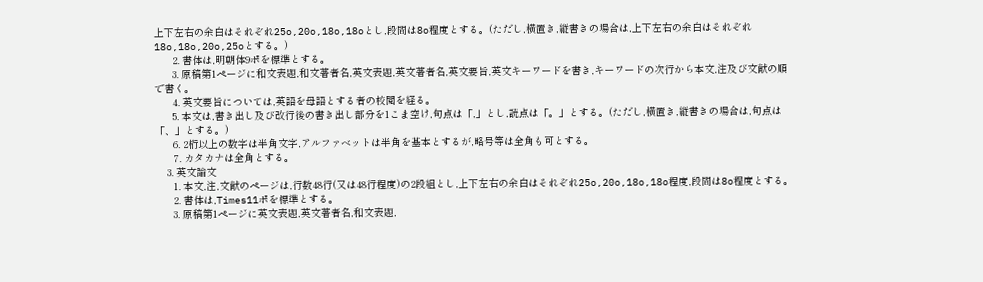上下左右の余白はそれぞれ25o,20o,18o,18oとし,段間は8o程度とする。(ただし,横置き,縦書きの場合は,上下左右の余白はそれぞれ18o,18o,20o,25oとする。)
      2. 書体は,明朝体9ポを標準とする。
      3. 原稿第1ページに和文表題,和文著者名,英文表題,英文著者名,英文要旨,英文キーワードを書き,キーワードの次行から本文,注及び文献の順で書く。
      4. 英文要旨については,英語を母語とする者の校閲を経る。
      5. 本文は,書き出し及び改行後の書き出し部分を1こま空け,句点は「,」とし,読点は「。」とする。(ただし,横置き,縦書きの場合は,句点は「、」とする。)
      6. 2桁以上の数字は半角文字,アルファベットは半角を基本とするが,略号等は全角も可とする。
      7. カタカナは全角とする。
    3. 英文論文
      1. 本文,注,文献のページは,行数48行(又は48行程度)の2段組とし,上下左右の余白はそれぞれ25o,20o,18o,18o程度,段間は8o程度とする。
      2. 書体は,Times11ポを標準とする。
      3. 原稿第1ページに英文表題,英文著者名,和文表題,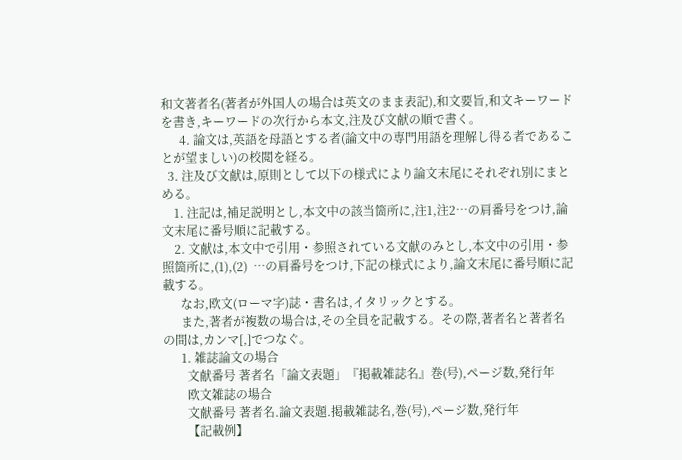和文著者名(著者が外国人の場合は英文のまま表記),和文要旨,和文キーワードを書き,キーワードの次行から本文,注及び文献の順で書く。
      4. 論文は,英語を母語とする者(論文中の専門用語を理解し得る者であることが望ましい)の校閲を経る。
  3. 注及び文献は,原則として以下の様式により論文末尾にそれぞれ別にまとめる。
    1. 注記は,補足説明とし,本文中の該当箇所に,注1,注2…の肩番号をつけ,論文末尾に番号順に記載する。
    2. 文献は,本文中で引用・参照されている文献のみとし,本文中の引用・参照箇所に,(1),(2)  …の肩番号をつけ,下記の様式により,論文末尾に番号順に記載する。
      なお,欧文(ローマ字)誌・書名は,イタリックとする。
      また,著者が複数の場合は,その全員を記載する。その際,著者名と著者名の間は,カンマ[,]でつなぐ。
      1. 雑誌論文の場合
        文献番号 著者名「論文表題」『掲載雑誌名』巻(号),ページ数,発行年
        欧文雑誌の場合
        文献番号 著者名.論文表題.掲載雑誌名,巻(号),ページ数,発行年
        【記載例】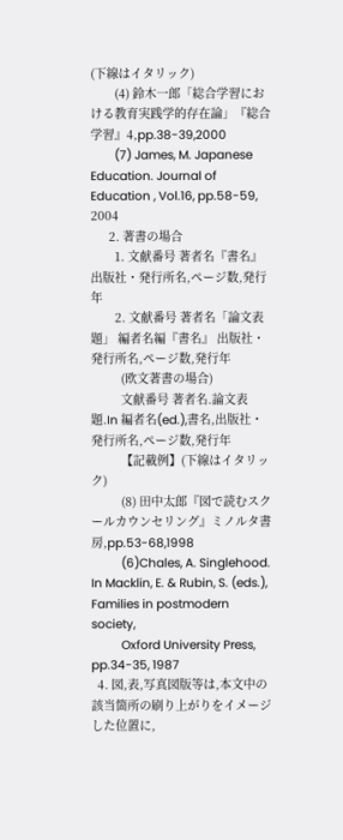(下線はイタリック)
        (4) 鈴木一郎「総合学習における教育実践学的存在論」『総合学習』4,pp.38-39,2000
        (7) James, M. Japanese Education. Journal of Education , Vol.16, pp.58-59, 2004
      2. 著書の場合
        1. 文献番号 著者名『書名』 出版社・発行所名,ページ数,発行年
        2. 文献番号 著者名「論文表題」 編者名編『書名』 出版社・発行所名,ページ数,発行年
          (欧文著書の場合)
          文献番号 著者名.論文表題.In 編者名(ed.),書名,出版社・発行所名,ページ数,発行年
          【記載例】(下線はイタリック)
          (8) 田中太郎『図で読むスクールカウンセリング』ミノルタ書房,pp.53-68,1998
          (6)Chales, A. Singlehood. In Macklin, E. & Rubin, S. (eds.), Families in postmodern society,
          Oxford University Press, pp.34-35, 1987
  4. 図,表,写真図版等は,本文中の該当箇所の刷り上がりをイメージした位置に,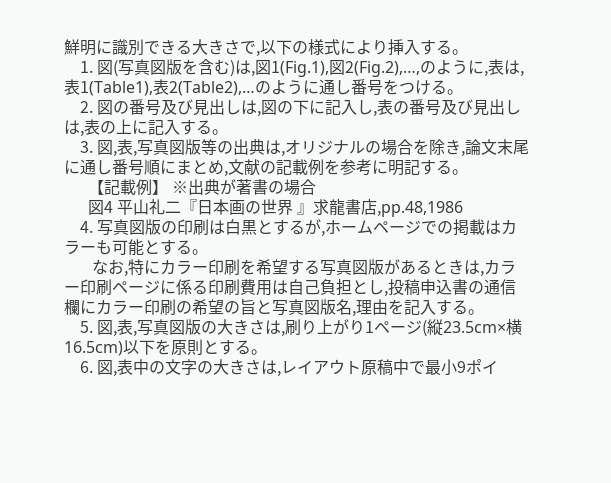鮮明に識別できる大きさで,以下の様式により挿入する。
    1. 図(写真図版を含む)は,図1(Fig.1),図2(Fig.2),…,のように,表は,表1(Table1),表2(Table2),…のように通し番号をつける。
    2. 図の番号及び見出しは,図の下に記入し,表の番号及び見出しは,表の上に記入する。
    3. 図,表,写真図版等の出典は,オリジナルの場合を除き,論文末尾に通し番号順にまとめ,文献の記載例を参考に明記する。
      【記載例】 ※出典が著書の場合
      図4 平山礼二『日本画の世界 』求龍書店,pp.48,1986
    4. 写真図版の印刷は白黒とするが,ホームページでの掲載はカラーも可能とする。
       なお,特にカラー印刷を希望する写真図版があるときは,カラー印刷ページに係る印刷費用は自己負担とし,投稿申込書の通信欄にカラー印刷の希望の旨と写真図版名,理由を記入する。
    5. 図,表,写真図版の大きさは,刷り上がり1ページ(縦23.5cm×横16.5cm)以下を原則とする。
    6. 図,表中の文字の大きさは,レイアウト原稿中で最小9ポイ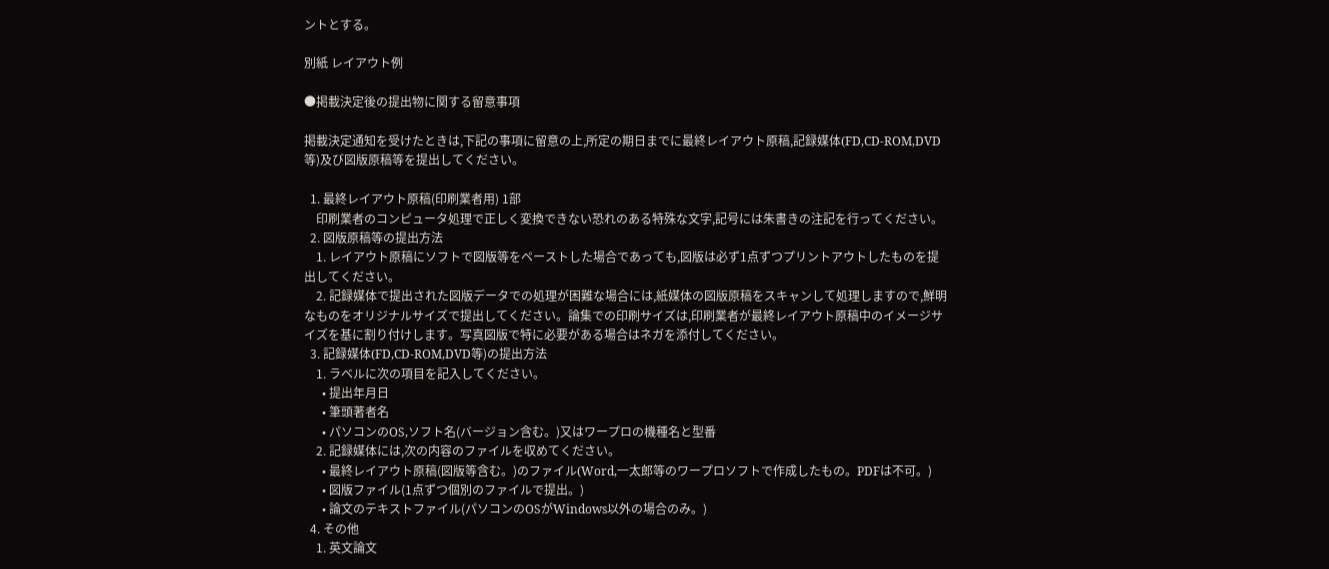ントとする。

別紙 レイアウト例

●掲載決定後の提出物に関する留意事項

掲載決定通知を受けたときは,下記の事項に留意の上,所定の期日までに最終レイアウト原稿,記録媒体(FD,CD-ROM,DVD等)及び図版原稿等を提出してください。

  1. 最終レイアウト原稿(印刷業者用) 1部
    印刷業者のコンピュータ処理で正しく変換できない恐れのある特殊な文字,記号には朱書きの注記を行ってください。
  2. 図版原稿等の提出方法
    1. レイアウト原稿にソフトで図版等をペーストした場合であっても,図版は必ず1点ずつプリントアウトしたものを提出してください。
    2. 記録媒体で提出された図版データでの処理が困難な場合には,紙媒体の図版原稿をスキャンして処理しますので,鮮明なものをオリジナルサイズで提出してください。論集での印刷サイズは,印刷業者が最終レイアウト原稿中のイメージサイズを基に割り付けします。写真図版で特に必要がある場合はネガを添付してください。
  3. 記録媒体(FD,CD-ROM,DVD等)の提出方法
    1. ラベルに次の項目を記入してください。
      • 提出年月日
      • 筆頭著者名
      • パソコンのOS,ソフト名(バージョン含む。)又はワープロの機種名と型番
    2. 記録媒体には,次の内容のファイルを収めてください。
      • 最終レイアウト原稿(図版等含む。)のファイル(Word,一太郎等のワープロソフトで作成したもの。PDFは不可。)
      • 図版ファイル(1点ずつ個別のファイルで提出。)
      • 論文のテキストファイル(パソコンのOSがWindows以外の場合のみ。)
  4. その他
    1. 英文論文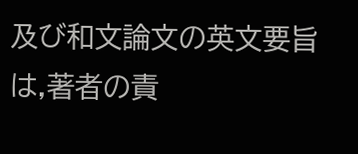及び和文論文の英文要旨は,著者の責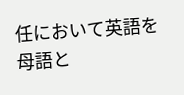任において英語を母語と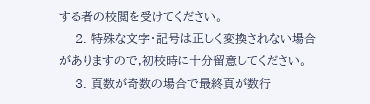する者の校閲を受けてください。
    2. 特殊な文字・記号は正しく変換されない場合がありますので,初校時に十分留意してください。
    3. 頁数が奇数の場合で最終頁が数行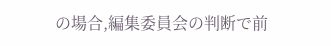の場合,編集委員会の判断で前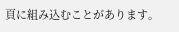頁に組み込むことがあります。